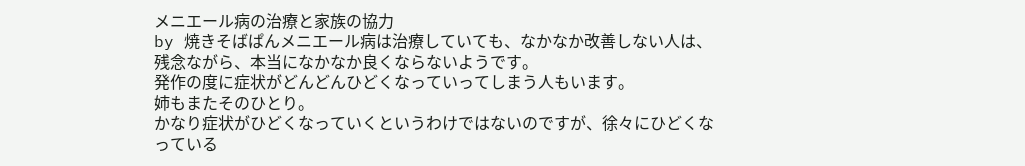メニエール病の治療と家族の協力
by 焼きそばぱんメニエール病は治療していても、なかなか改善しない人は、残念ながら、本当になかなか良くならないようです。
発作の度に症状がどんどんひどくなっていってしまう人もいます。
姉もまたそのひとり。
かなり症状がひどくなっていくというわけではないのですが、徐々にひどくなっている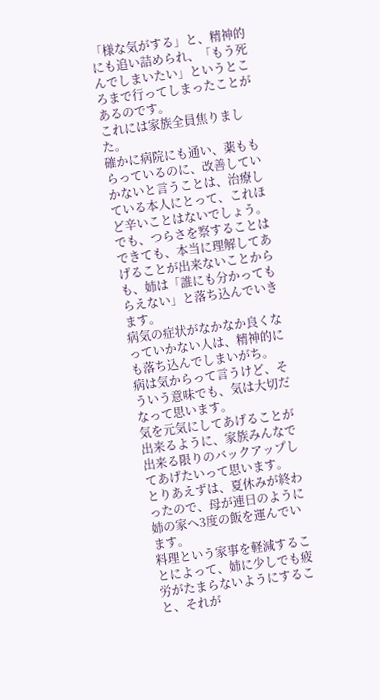「様な気がする」と、精神的にも追い詰められ、「もう死んでしまいたい」というところまで行ってしまったことがあるのです。
これには家族全員焦りました。
確かに病院にも通い、薬ももらっているのに、改善していかないと言うことは、治療している本人にとって、これほど辛いことはないでしょう。
でも、つらさを察することはできても、本当に理解してあげることが出来ないことからも、姉は「誰にも分かってもらえない」と落ち込んでいきます。
病気の症状がなかなか良くなっていかない人は、精神的にも落ち込んでしまいがち。
病は気からって言うけど、そういう意味でも、気は大切だなって思います。
気を元気にしてあげることが出来るように、家族みんなで出来る限りのバックアップしてあげたいって思います。
とりあえずは、夏休みが終わったので、母が連日のように姉の家へ3度の飯を運んでいます。
料理という家事を軽減することによって、姉に少しでも疲労がたまらないようにすること、それが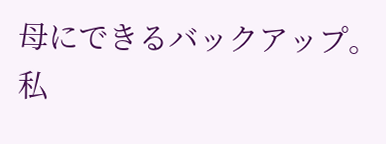母にできるバックアップ。
私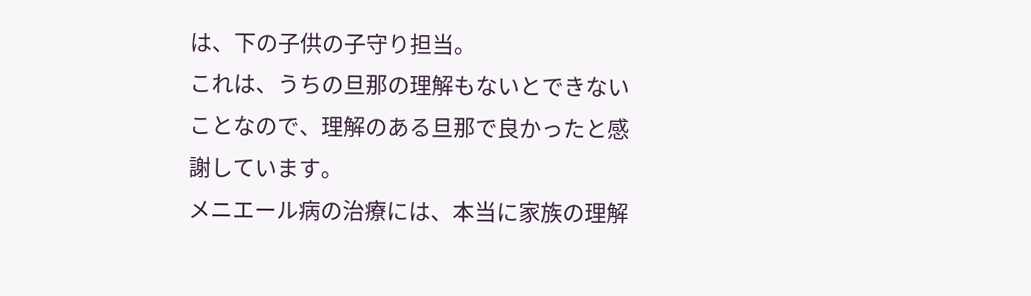は、下の子供の子守り担当。
これは、うちの旦那の理解もないとできないことなので、理解のある旦那で良かったと感謝しています。
メニエール病の治療には、本当に家族の理解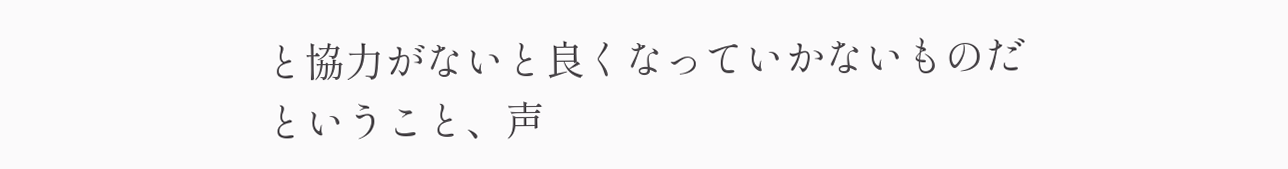と協力がないと良くなっていかないものだということ、声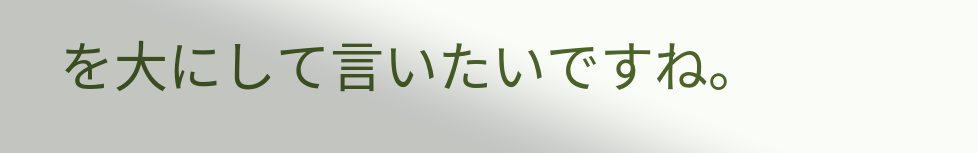を大にして言いたいですね。